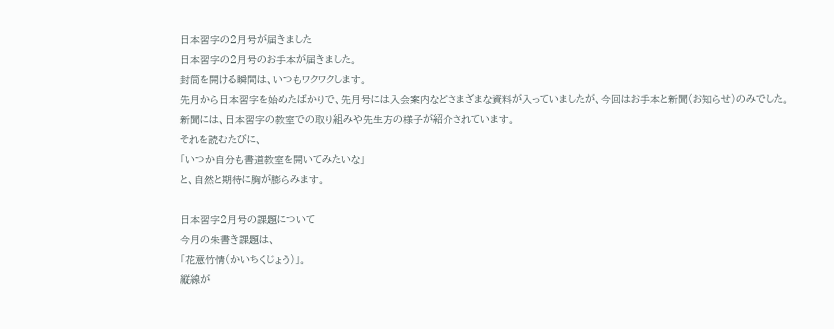日本習字の2月号が届きました
日本習字の2月号のお手本が届きました。
封筒を開ける瞬間は、いつもワクワクします。
先月から日本習字を始めたばかりで、先月号には入会案内などさまざまな資料が入っていましたが、今回はお手本と新聞(お知らせ)のみでした。
新聞には、日本習字の教室での取り組みや先生方の様子が紹介されています。
それを読むたびに、
「いつか自分も書道教室を開いてみたいな」
と、自然と期待に胸が膨らみます。

日本習字2月号の課題について
今月の朱書き課題は、
「花意竹情(かいちくじょう)」。
縦線が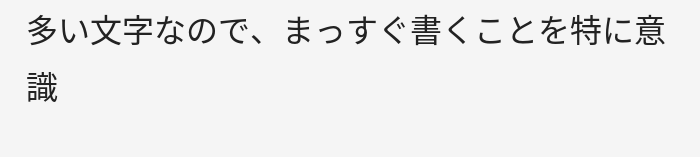多い文字なので、まっすぐ書くことを特に意識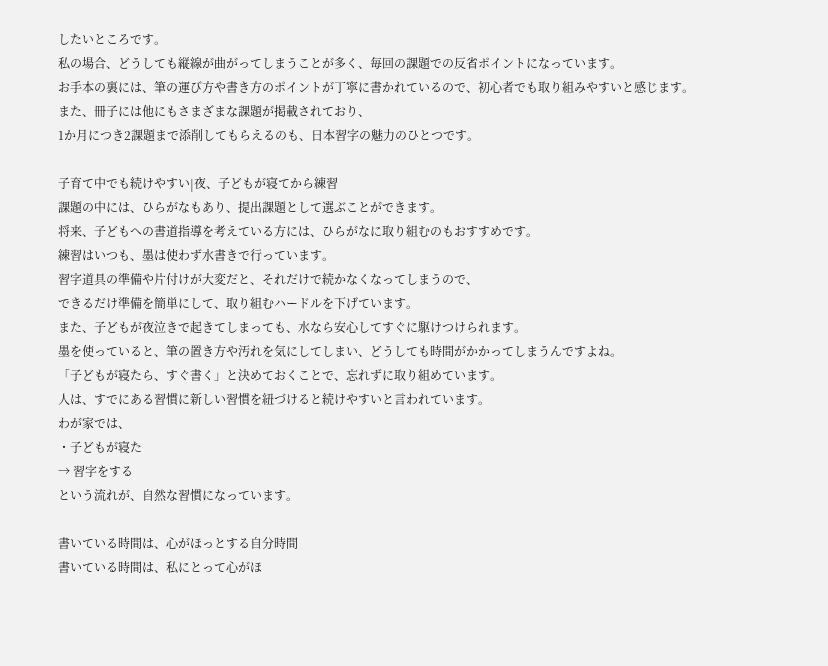したいところです。
私の場合、どうしても縦線が曲がってしまうことが多く、毎回の課題での反省ポイントになっています。
お手本の裏には、筆の運び方や書き方のポイントが丁寧に書かれているので、初心者でも取り組みやすいと感じます。
また、冊子には他にもさまざまな課題が掲載されており、
1か月につき2課題まで添削してもらえるのも、日本習字の魅力のひとつです。

子育て中でも続けやすい|夜、子どもが寝てから練習
課題の中には、ひらがなもあり、提出課題として選ぶことができます。
将来、子どもへの書道指導を考えている方には、ひらがなに取り組むのもおすすめです。
練習はいつも、墨は使わず水書きで行っています。
習字道具の準備や片付けが大変だと、それだけで続かなくなってしまうので、
できるだけ準備を簡単にして、取り組むハードルを下げています。
また、子どもが夜泣きで起きてしまっても、水なら安心してすぐに駆けつけられます。
墨を使っていると、筆の置き方や汚れを気にしてしまい、どうしても時間がかかってしまうんですよね。
「子どもが寝たら、すぐ書く」と決めておくことで、忘れずに取り組めています。
人は、すでにある習慣に新しい習慣を紐づけると続けやすいと言われています。
わが家では、
・子どもが寝た
→ 習字をする
という流れが、自然な習慣になっています。

書いている時間は、心がほっとする自分時間
書いている時間は、私にとって心がほ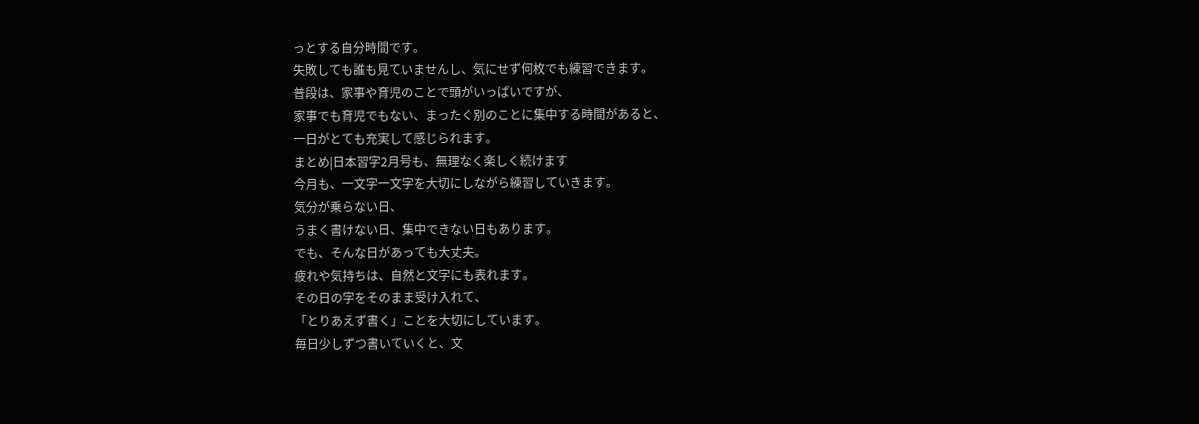っとする自分時間です。
失敗しても誰も見ていませんし、気にせず何枚でも練習できます。
普段は、家事や育児のことで頭がいっぱいですが、
家事でも育児でもない、まったく別のことに集中する時間があると、
一日がとても充実して感じられます。
まとめ|日本習字2月号も、無理なく楽しく続けます
今月も、一文字一文字を大切にしながら練習していきます。
気分が乗らない日、
うまく書けない日、集中できない日もあります。
でも、そんな日があっても大丈夫。
疲れや気持ちは、自然と文字にも表れます。
その日の字をそのまま受け入れて、
「とりあえず書く」ことを大切にしています。
毎日少しずつ書いていくと、文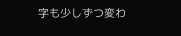字も少しずつ変わ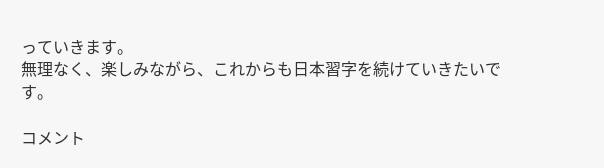っていきます。
無理なく、楽しみながら、これからも日本習字を続けていきたいです。

コメント